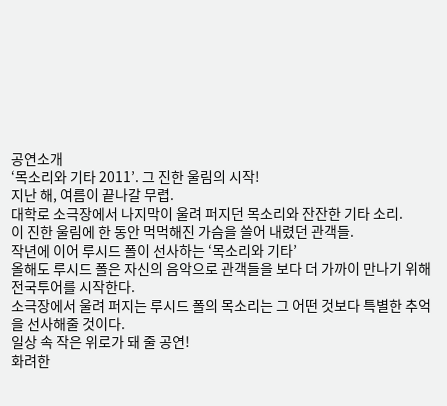공연소개
‘목소리와 기타 2011’. 그 진한 울림의 시작!
지난 해, 여름이 끝나갈 무렵.
대학로 소극장에서 나지막이 울려 퍼지던 목소리와 잔잔한 기타 소리.
이 진한 울림에 한 동안 먹먹해진 가슴을 쓸어 내렸던 관객들.
작년에 이어 루시드 폴이 선사하는 ‘목소리와 기타’
올해도 루시드 폴은 자신의 음악으로 관객들을 보다 더 가까이 만나기 위해 전국투어를 시작한다.
소극장에서 울려 퍼지는 루시드 폴의 목소리는 그 어떤 것보다 특별한 추억을 선사해줄 것이다.
일상 속 작은 위로가 돼 줄 공연!
화려한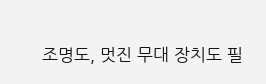조명도, 멋진 무대 장치도 필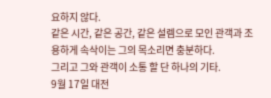요하지 않다.
같은 시간, 같은 공간, 같은 설렘으로 모인 관객과 조용하게 속삭이는 그의 목소리면 충분하다.
그리고 그와 관객이 소통 할 단 하나의 기타.
9월 17일 대전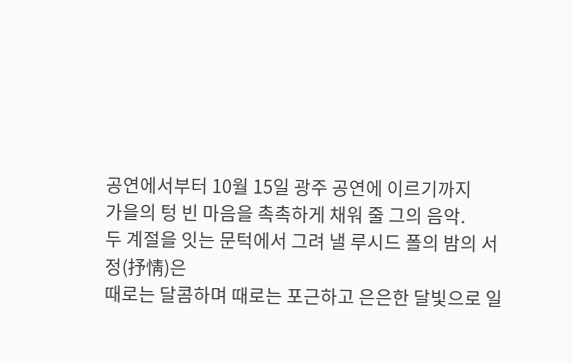공연에서부터 10월 15일 광주 공연에 이르기까지
가을의 텅 빈 마음을 촉촉하게 채워 줄 그의 음악.
두 계절을 잇는 문턱에서 그려 낼 루시드 폴의 밤의 서정(抒情)은
때로는 달콤하며 때로는 포근하고 은은한 달빛으로 일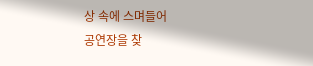상 속에 스며들어
공연장을 찾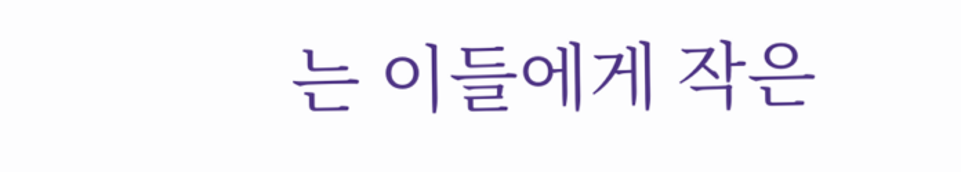는 이들에게 작은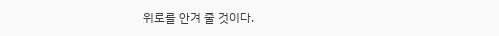위로를 안겨 줄 것이다.